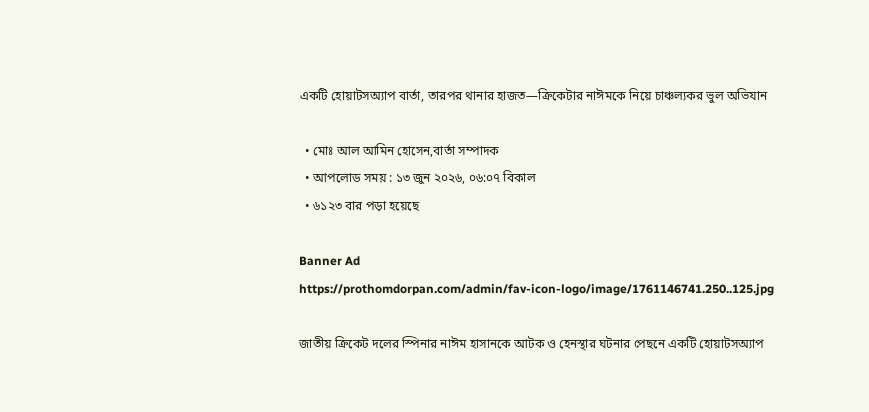একটি হোয়াটসঅ্যাপ বার্তা, তারপর থানার হাজত—ক্রিকেটার নাঈমকে নিয়ে চাঞ্চল্যকর ভুল অভিযান

  • মোঃ আল আমিন হোসেন,বার্তা সম্পাদক
  • আপলোড সময় : ১৩ জুন ২০২৬, ০৬:০৭ বিকাল
  • ৬১২৩ বার পড়া হয়েছে

Banner Ad
https://prothomdorpan.com/admin/fav-icon-logo/image/1761146741.250..125.jpg

জাতীয় ক্রিকেট দলের স্পিনার নাঈম হাসানকে আটক ও হেনস্থার ঘটনার পেছনে একটি হোয়াটসঅ্যাপ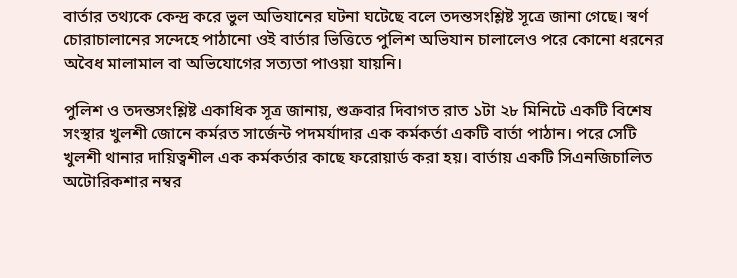বার্তার তথ্যকে কেন্দ্র করে ভুল অভিযানের ঘটনা ঘটেছে বলে তদন্তসংশ্লিষ্ট সূত্রে জানা গেছে। স্বর্ণ চোরাচালানের সন্দেহে পাঠানো ওই বার্তার ভিত্তিতে পুলিশ অভিযান চালালেও পরে কোনো ধরনের অবৈধ মালামাল বা অভিযোগের সত্যতা পাওয়া যায়নি।

পুলিশ ও তদন্তসংশ্লিষ্ট একাধিক সূত্র জানায়, শুক্রবার দিবাগত রাত ১টা ২৮ মিনিটে একটি বিশেষ সংস্থার খুলশী জোনে কর্মরত সার্জেন্ট পদমর্যাদার এক কর্মকর্তা একটি বার্তা পাঠান। পরে সেটি খুলশী থানার দায়িত্বশীল এক কর্মকর্তার কাছে ফরোয়ার্ড করা হয়। বার্তায় একটি সিএনজিচালিত অটোরিকশার নম্বর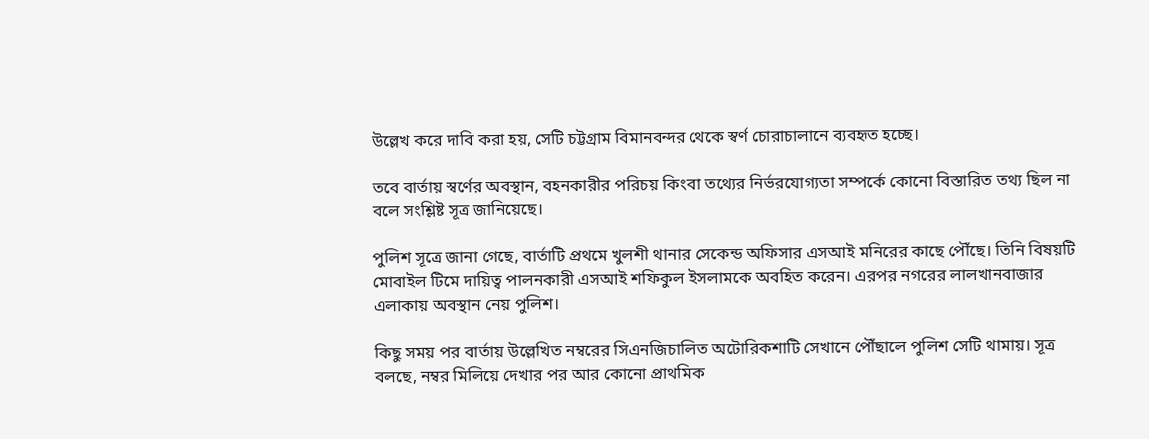উল্লেখ করে দাবি করা হয়, সেটি চট্টগ্রাম বিমানবন্দর থেকে স্বর্ণ চোরাচালানে ব্যবহৃত হচ্ছে।

তবে বার্তায় স্বর্ণের অবস্থান, বহনকারীর পরিচয় কিংবা তথ্যের নির্ভরযোগ্যতা সম্পর্কে কোনো বিস্তারিত তথ্য ছিল না বলে সংশ্লিষ্ট সূত্র জানিয়েছে।

পুলিশ সূত্রে জানা গেছে, বার্তাটি প্রথমে খুলশী থানার সেকেন্ড অফিসার এসআই মনিরের কাছে পৌঁছে। তিনি বিষয়টি মোবাইল টিমে দায়িত্ব পালনকারী এসআই শফিকুল ইসলামকে অবহিত করেন। এরপর নগরের লালখানবাজার এলাকায় অবস্থান নেয় পুলিশ।

কিছু সময় পর বার্তায় উল্লেখিত নম্বরের সিএনজিচালিত অটোরিকশাটি সেখানে পৌঁছালে পুলিশ সেটি থামায়। সূত্র বলছে, নম্বর মিলিয়ে দেখার পর আর কোনো প্রাথমিক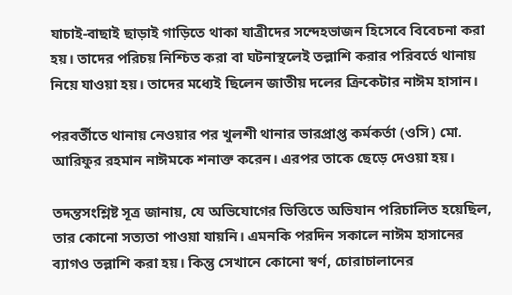যাচাই-বাছাই ছাড়াই গাড়িতে থাকা যাত্রীদের সন্দেহভাজন হিসেবে বিবেচনা করা হয়। তাদের পরিচয় নিশ্চিত করা বা ঘটনাস্থলেই তল্লাশি করার পরিবর্তে থানায় নিয়ে যাওয়া হয়। তাদের মধ্যেই ছিলেন জাতীয় দলের ক্রিকেটার নাঈম হাসান।

পরবর্তীতে থানায় নেওয়ার পর খুলশী থানার ভারপ্রাপ্ত কর্মকর্তা (ওসি) মো. আরিফুর রহমান নাঈমকে শনাক্ত করেন। এরপর তাকে ছেড়ে দেওয়া হয়।

তদন্তসংশ্লিষ্ট সূত্র জানায়, যে অভিযোগের ভিত্তিতে অভিযান পরিচালিত হয়েছিল, তার কোনো সত্যতা পাওয়া যায়নি। এমনকি পরদিন সকালে নাঈম হাসানের ব্যাগও তল্লাশি করা হয়। কিন্তু সেখানে কোনো স্বর্ণ, চোরাচালানের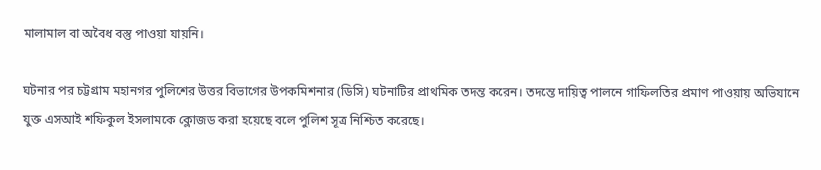মালামাল বা অবৈধ বস্তু পাওয়া যায়নি।

ঘটনার পর চট্টগ্রাম মহানগর পুলিশের উত্তর বিভাগের উপকমিশনার (ডিসি) ঘটনাটির প্রাথমিক তদন্ত করেন। তদন্তে দায়িত্ব পালনে গাফিলতির প্রমাণ পাওয়ায় অভিযানে যুক্ত এসআই শফিকুল ইসলামকে ক্লোজড করা হয়েছে বলে পুলিশ সূত্র নিশ্চিত করেছে।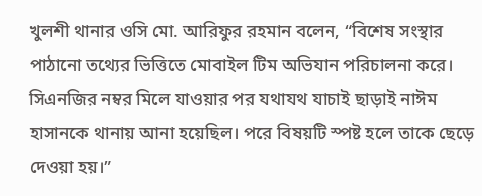খুলশী থানার ওসি মো. আরিফুর রহমান বলেন, “বিশেষ সংস্থার পাঠানো তথ্যের ভিত্তিতে মোবাইল টিম অভিযান পরিচালনা করে। সিএনজির নম্বর মিলে যাওয়ার পর যথাযথ যাচাই ছাড়াই নাঈম হাসানকে থানায় আনা হয়েছিল। পরে বিষয়টি স্পষ্ট হলে তাকে ছেড়ে দেওয়া হয়।”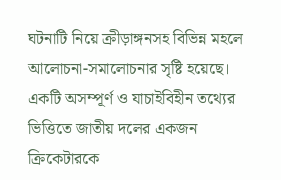ঘটনাটি নিয়ে ক্রীড়াঙ্গনসহ বিভিন্ন মহলে আলোচনা-সমালোচনার সৃষ্টি হয়েছে। একটি অসম্পূর্ণ ও যাচাইবিহীন তথ্যের ভিত্তিতে জাতীয় দলের একজন ক্রিকেটারকে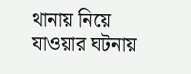থানায় নিয়ে যাওয়ার ঘটনায়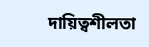দায়িত্বশীলতা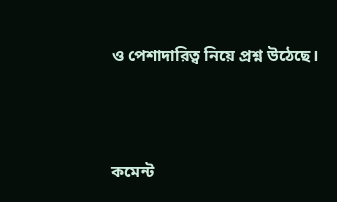ও পেশাদারিত্ব নিয়ে প্রশ্ন উঠেছে।




কমেন্ট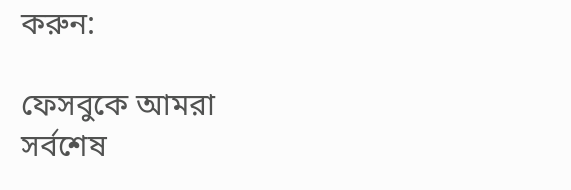করুন:

ফেসবুকে আমরা
সর্বশেষ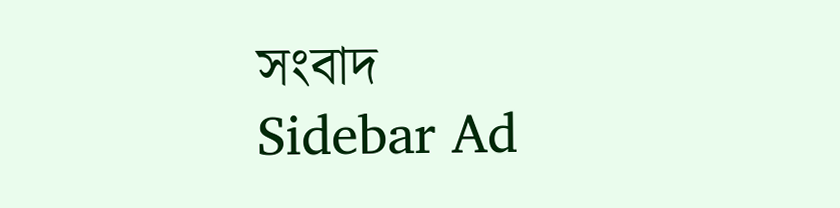সংবাদ
Sidebar Ad